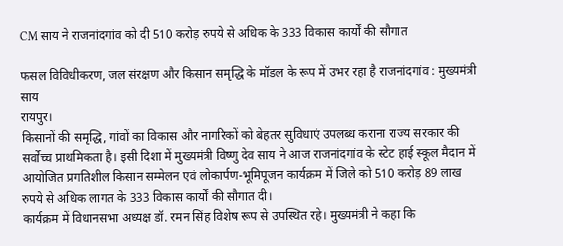CM साय ने राजनांदगांव को दी 510 करोड़ रुपये से अधिक के 333 विकास कार्यों की सौगात

फसल विविधीकरण, जल संरक्षण और किसान समृद्धि के मॉडल के रूप में उभर रहा है राजनांदगांव : मुख्यमंत्री साय
रायपुर।
किसानों की समृद्धि, गांवों का विकास और नागरिकों को बेहतर सुविधाएं उपलब्ध कराना राज्य सरकार की सर्वोच्च प्राथमिकता है। इसी दिशा में मुख्यमंत्री विष्णु देव साय ने आज राजनांदगांव के स्टेट हाई स्कूल मैदान में आयोजित प्रगतिशील किसान सम्मेलन एवं लोकार्पण-भूमिपूजन कार्यक्रम में जिले को 510 करोड़ 89 लाख रुपये से अधिक लागत के 333 विकास कार्यों की सौगात दी।
कार्यक्रम में विधानसभा अध्यक्ष डॉ. रमन सिंह विशेष रूप से उपस्थित रहे। मुख्यमंत्री ने कहा कि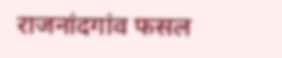राजनांदगांव फसल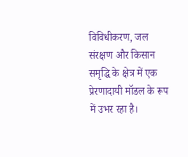विविधीकरण, जल संरक्षण और किसान समृद्धि के क्षेत्र में एक प्रेरणादायी मॉडल के रूप में उभर रहा है।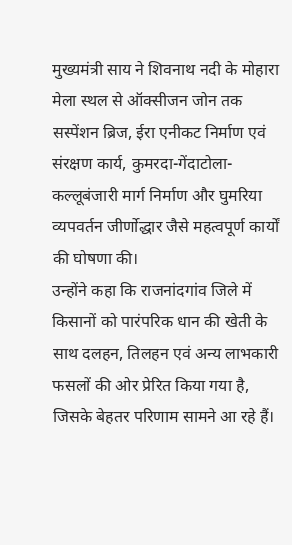मुख्यमंत्री साय ने शिवनाथ नदी के मोहारा मेला स्थल से ऑक्सीजन जोन तक सस्पेंशन ब्रिज, ईरा एनीकट निर्माण एवं संरक्षण कार्य, कुमरदा-गेंदाटोला-कल्लूबंजारी मार्ग निर्माण और घुमरिया व्यपवर्तन जीर्णोद्धार जैसे महत्वपूर्ण कार्यों की घोषणा की।
उन्होंने कहा कि राजनांदगांव जिले में किसानों को पारंपरिक धान की खेती के साथ दलहन, तिलहन एवं अन्य लाभकारी फसलों की ओर प्रेरित किया गया है, जिसके बेहतर परिणाम सामने आ रहे हैं।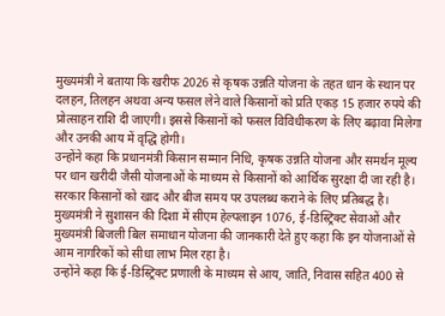मुख्यमंत्री ने बताया कि खरीफ 2026 से कृषक उन्नति योजना के तहत धान के स्थान पर दलहन, तिलहन अथवा अन्य फसल लेने वाले किसानों को प्रति एकड़ 15 हजार रुपये की प्रोत्साहन राशि दी जाएगी। इससे किसानों को फसल विविधीकरण के लिए बढ़ावा मिलेगा और उनकी आय में वृद्धि होगी।
उन्होंने कहा कि प्रधानमंत्री किसान सम्मान निधि, कृषक उन्नति योजना और समर्थन मूल्य पर धान खरीदी जैसी योजनाओं के माध्यम से किसानों को आर्थिक सुरक्षा दी जा रही है। सरकार किसानों को खाद और बीज समय पर उपलब्ध कराने के लिए प्रतिबद्ध है।
मुख्यमंत्री ने सुशासन की दिशा में सीएम हेल्पलाइन 1076, ई-डिस्ट्रिक्ट सेवाओं और मुख्यमंत्री बिजली बिल समाधान योजना की जानकारी देते हुए कहा कि इन योजनाओं से आम नागरिकों को सीधा लाभ मिल रहा है।
उन्होंने कहा कि ई-डिस्ट्रिक्ट प्रणाली के माध्यम से आय, जाति, निवास सहित 400 से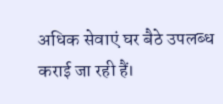अधिक सेवाएं घर बैठे उपलब्ध कराई जा रही हैं।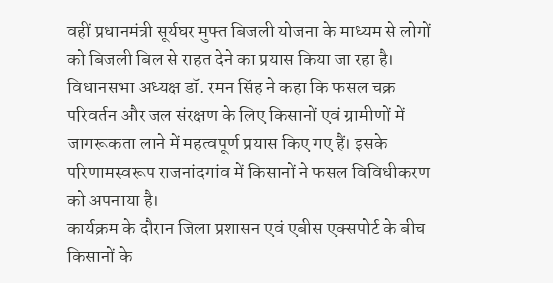वहीं प्रधानमंत्री सूर्यघर मुफ्त बिजली योजना के माध्यम से लोगों को बिजली बिल से राहत देने का प्रयास किया जा रहा है।
विधानसभा अध्यक्ष डॉ. रमन सिंह ने कहा कि फसल चक्र परिवर्तन और जल संरक्षण के लिए किसानों एवं ग्रामीणों में जागरूकता लाने में महत्वपूर्ण प्रयास किए गए हैं। इसके परिणामस्वरूप राजनांदगांव में किसानों ने फसल विविधीकरण को अपनाया है।
कार्यक्रम के दौरान जिला प्रशासन एवं एबीस एक्सपोर्ट के बीच किसानों के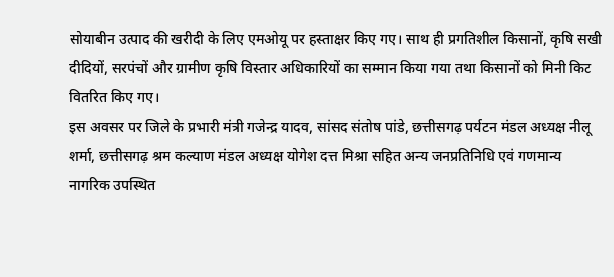सोयाबीन उत्पाद की खरीदी के लिए एमओयू पर हस्ताक्षर किए गए। साथ ही प्रगतिशील किसानों, कृषि सखी दीदियों, सरपंचों और ग्रामीण कृषि विस्तार अधिकारियों का सम्मान किया गया तथा किसानों को मिनी किट वितरित किए गए।
इस अवसर पर जिले के प्रभारी मंत्री गजेन्द्र यादव, सांसद संतोष पांडे, छत्तीसगढ़ पर्यटन मंडल अध्यक्ष नीलू शर्मा, छत्तीसगढ़ श्रम कल्याण मंडल अध्यक्ष योगेश दत्त मिश्रा सहित अन्य जनप्रतिनिधि एवं गणमान्य नागरिक उपस्थित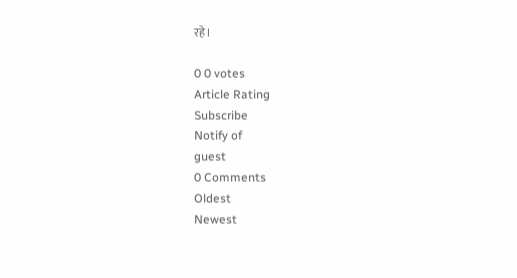रहे।

0 0 votes
Article Rating
Subscribe
Notify of
guest
0 Comments
Oldest
Newest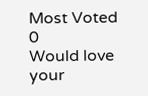Most Voted
0
Would love your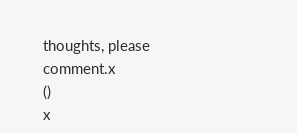thoughts, please comment.x
()
x